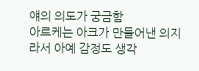얘의 의도가 궁금함
아르케는 아크가 만들어낸 의지라서 아예 감정도 생각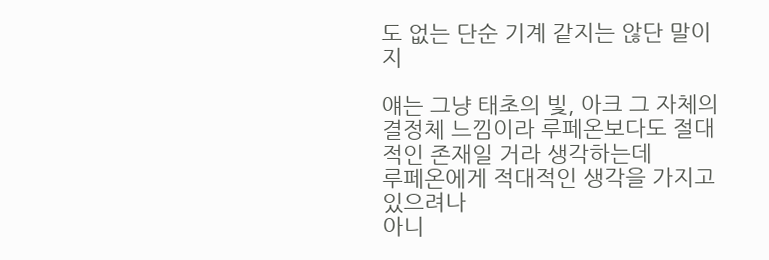도 없는 단순 기계 같지는 않단 말이지

얘는 그냥 태초의 빛, 아크 그 자체의 결정체 느낌이라 루페온보다도 절대적인 존재일 거라 생각하는데
루페온에게 적대적인 생각을 가지고 있으려나
아니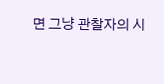면 그냥 관찰자의 시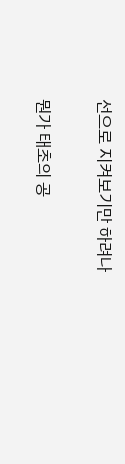선으로 지켜보기만 하려나

뭔가 태초의 공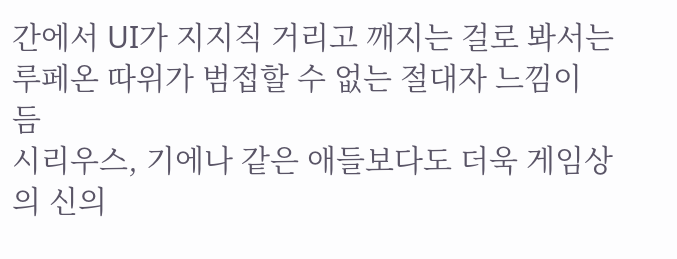간에서 UI가 지지직 거리고 깨지는 걸로 봐서는 루페온 따위가 범접할 수 없는 절대자 느낌이 듬
시리우스, 기에나 같은 애들보다도 더욱 게임상의 신의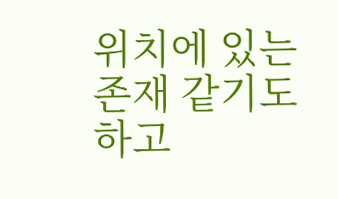위치에 있는 존재 같기도 하고